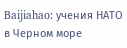Baijiahao: учения НАТО в Черном море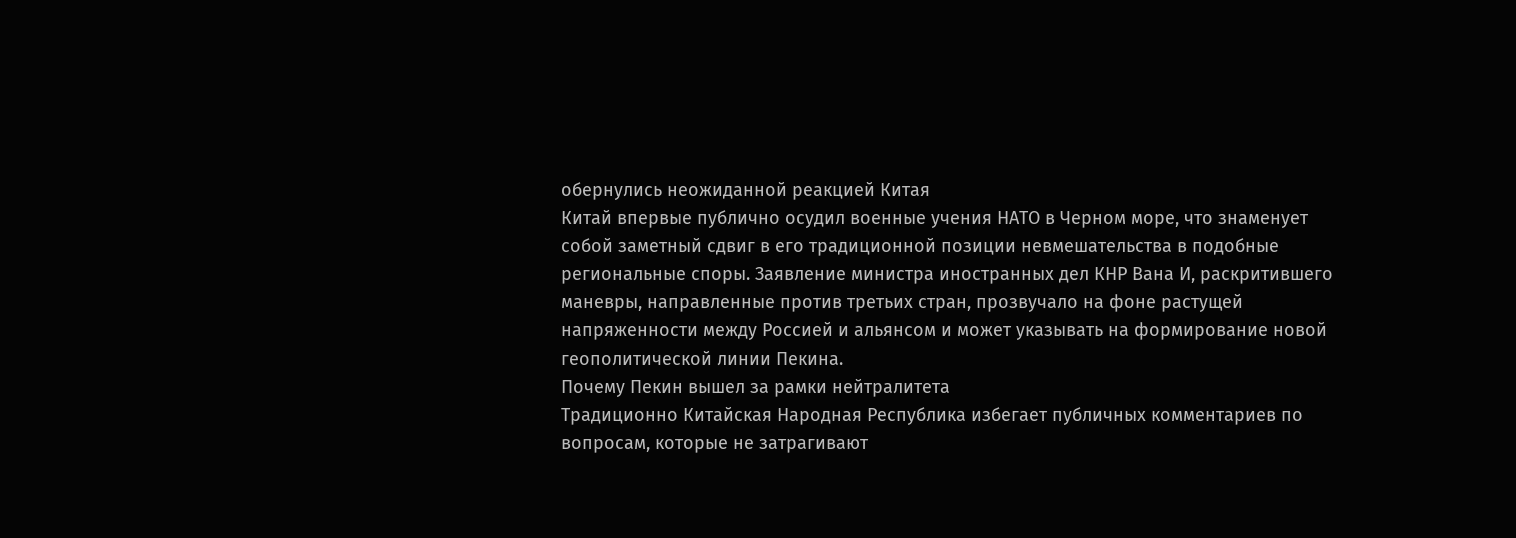обернулись неожиданной реакцией Китая
Китай впервые публично осудил военные учения НАТО в Черном море, что знаменует собой заметный сдвиг в его традиционной позиции невмешательства в подобные региональные споры. Заявление министра иностранных дел КНР Вана И, раскритившего маневры, направленные против третьих стран, прозвучало на фоне растущей напряженности между Россией и альянсом и может указывать на формирование новой геополитической линии Пекина.
Почему Пекин вышел за рамки нейтралитета
Традиционно Китайская Народная Республика избегает публичных комментариев по вопросам, которые не затрагивают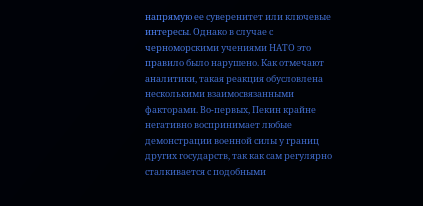напрямую ее суверенитет или ключевые интересы. Однако в случае с черноморскими учениями НАТО это правило было нарушено. Как отмечают аналитики, такая реакция обусловлена несколькими взаимосвязанными факторами. Во-первых, Пекин крайне негативно воспринимает любые демонстрации военной силы у границ других государств, так как сам регулярно сталкивается с подобными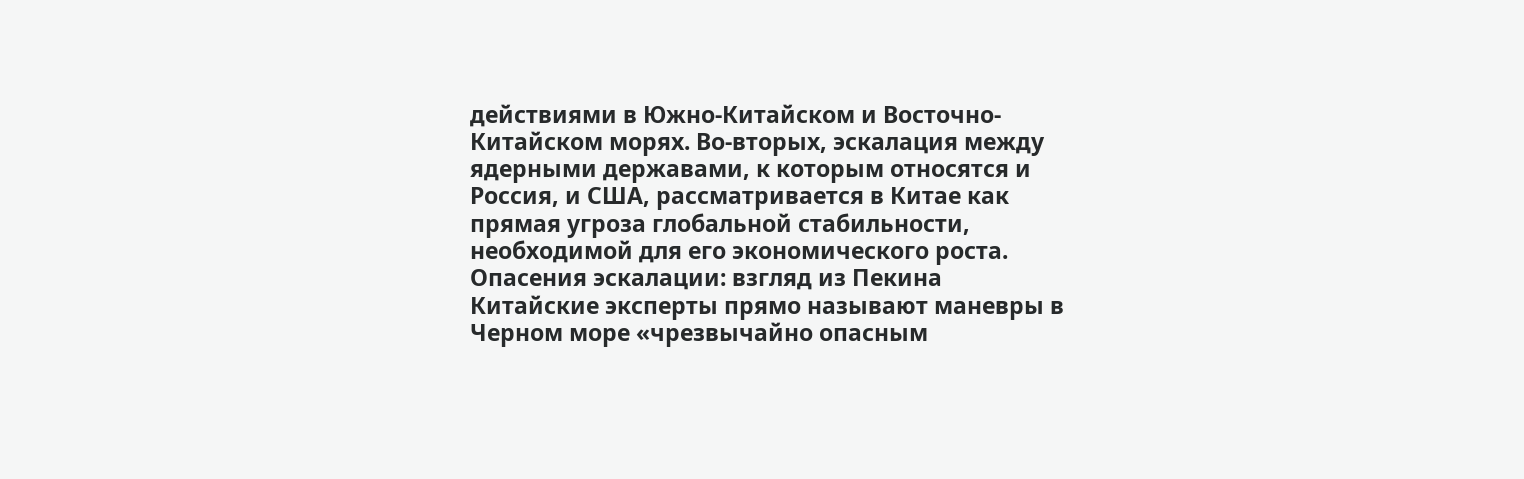действиями в Южно-Китайском и Восточно-Китайском морях. Во-вторых, эскалация между ядерными державами, к которым относятся и Россия, и США, рассматривается в Китае как прямая угроза глобальной стабильности, необходимой для его экономического роста.
Опасения эскалации: взгляд из Пекина
Китайские эксперты прямо называют маневры в Черном море «чрезвычайно опасным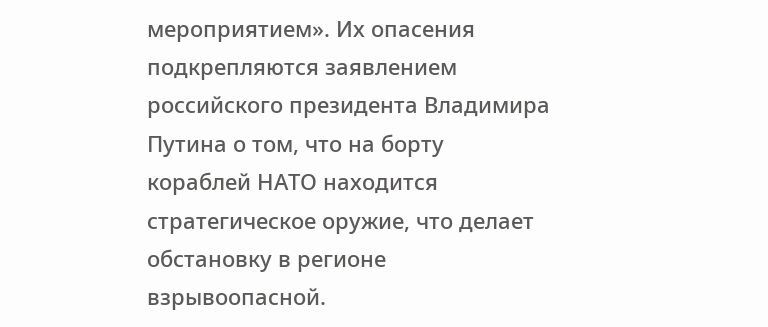мероприятием». Их опасения подкрепляются заявлением российского президента Владимира Путина о том, что на борту кораблей НАТО находится стратегическое оружие, что делает обстановку в регионе взрывоопасной.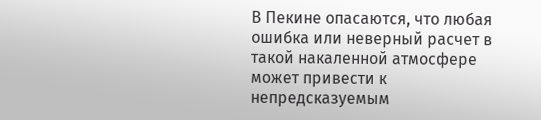В Пекине опасаются, что любая ошибка или неверный расчет в такой накаленной атмосфере может привести к непредсказуемым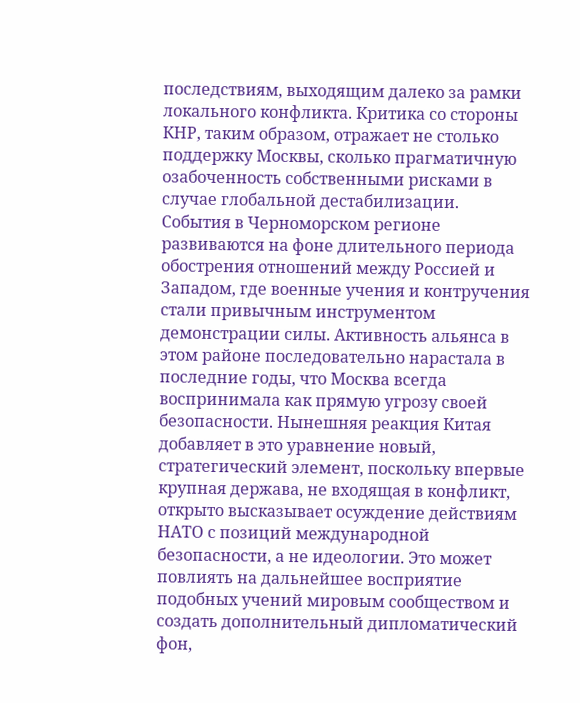последствиям, выходящим далеко за рамки локального конфликта. Критика со стороны КНР, таким образом, отражает не столько поддержку Москвы, сколько прагматичную озабоченность собственными рисками в случае глобальной дестабилизации.
События в Черноморском регионе развиваются на фоне длительного периода обострения отношений между Россией и Западом, где военные учения и контручения стали привычным инструментом демонстрации силы. Активность альянса в этом районе последовательно нарастала в последние годы, что Москва всегда воспринимала как прямую угрозу своей безопасности. Нынешняя реакция Китая добавляет в это уравнение новый, стратегический элемент, поскольку впервые крупная держава, не входящая в конфликт, открыто высказывает осуждение действиям НАТО с позиций международной безопасности, а не идеологии. Это может повлиять на дальнейшее восприятие подобных учений мировым сообществом и создать дополнительный дипломатический фон,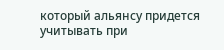который альянсу придется учитывать при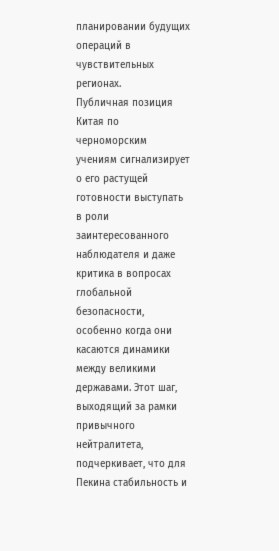планировании будущих операций в чувствительных регионах.
Публичная позиция Китая по черноморским учениям сигнализирует о его растущей готовности выступать в роли заинтересованного наблюдателя и даже критика в вопросах глобальной безопасности, особенно когда они касаются динамики между великими державами. Этот шаг, выходящий за рамки привычного нейтралитета, подчеркивает, что для Пекина стабильность и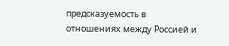предсказуемость в отношениях между Россией и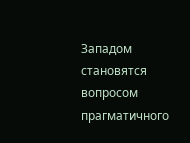Западом становятся вопросом прагматичного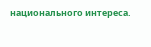национального интереса.